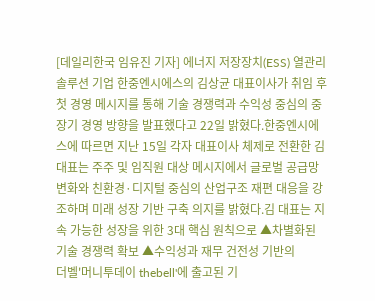[데일리한국 임유진 기자] 에너지 저장장치(ESS) 열관리 솔루션 기업 한중엔시에스의 김상균 대표이사가 취임 후 첫 경영 메시지를 통해 기술 경쟁력과 수익성 중심의 중장기 경영 방향을 발표했다고 22일 밝혔다.한중엔시에스에 따르면 지난 15일 각자 대표이사 체제로 전환한 김 대표는 주주 및 임직원 대상 메시지에서 글로벌 공급망 변화와 친환경·디지털 중심의 산업구조 재편 대응을 강조하며 미래 성장 기반 구축 의지를 밝혔다.김 대표는 지속 가능한 성장을 위한 3대 핵심 원칙으로 ▲차별화된 기술 경쟁력 확보 ▲수익성과 재무 건전성 기반의
더벨'머니투데이 thebell'에 출고된 기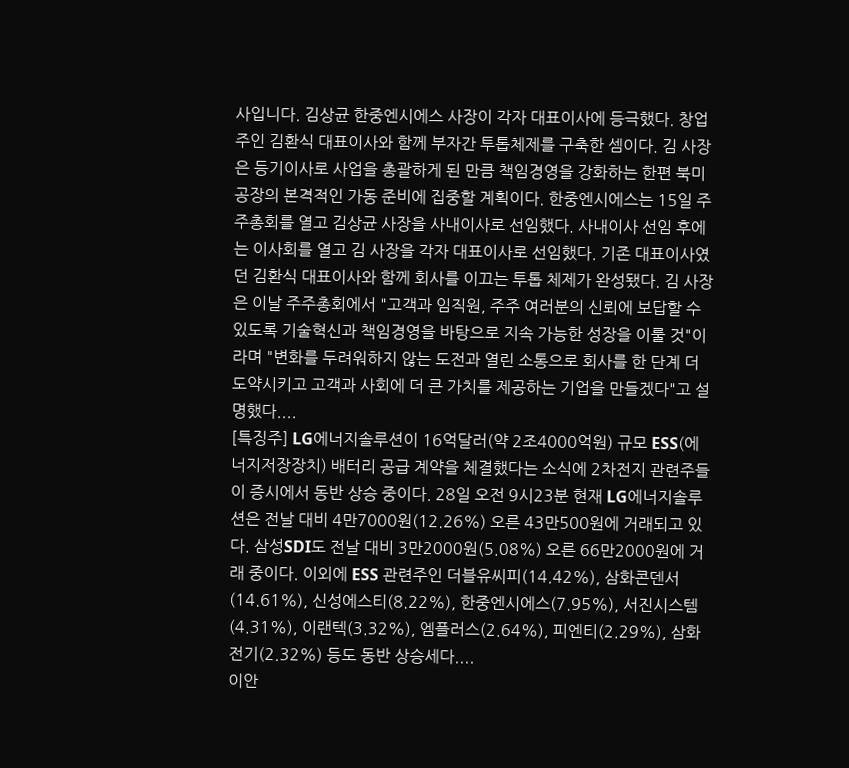사입니다. 김상균 한중엔시에스 사장이 각자 대표이사에 등극했다. 창업주인 김환식 대표이사와 함께 부자간 투톱체제를 구축한 셈이다. 김 사장은 등기이사로 사업을 총괄하게 된 만큼 책임경영을 강화하는 한편 북미공장의 본격적인 가동 준비에 집중할 계획이다. 한중엔시에스는 15일 주주총회를 열고 김상균 사장을 사내이사로 선임했다. 사내이사 선임 후에는 이사회를 열고 김 사장을 각자 대표이사로 선임했다. 기존 대표이사였던 김환식 대표이사와 함께 회사를 이끄는 투톱 체제가 완성됐다. 김 사장은 이날 주주총회에서 "고객과 임직원, 주주 여러분의 신뢰에 보답할 수 있도록 기술혁신과 책임경영을 바탕으로 지속 가능한 성장을 이룰 것"이라며 "변화를 두려워하지 않는 도전과 열린 소통으로 회사를 한 단계 더 도약시키고 고객과 사회에 더 큰 가치를 제공하는 기업을 만들겠다"고 설명했다....
[특징주] LG에너지솔루션이 16억달러(약 2조4000억원) 규모 ESS(에너지저장장치) 배터리 공급 계약을 체결했다는 소식에 2차전지 관련주들이 증시에서 동반 상승 중이다. 28일 오전 9시23분 현재 LG에너지솔루션은 전날 대비 4만7000원(12.26%) 오른 43만500원에 거래되고 있다. 삼성SDI도 전날 대비 3만2000원(5.08%) 오른 66만2000원에 거래 중이다. 이외에 ESS 관련주인 더블유씨피(14.42%), 삼화콘덴서(14.61%), 신성에스티(8.22%), 한중엔시에스(7.95%), 서진시스템(4.31%), 이랜텍(3.32%), 엠플러스(2.64%), 피엔티(2.29%), 삼화전기(2.32%) 등도 동반 상승세다....
이안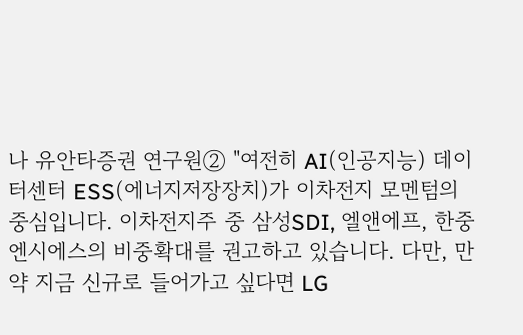나 유안타증권 연구원② "여전히 AI(인공지능) 데이터센터 ESS(에너지저장장치)가 이차전지 모멘텀의 중심입니다. 이차전지주 중 삼성SDI, 엘앤에프, 한중엔시에스의 비중확대를 권고하고 있습니다. 다만, 만약 지금 신규로 들어가고 싶다면 LG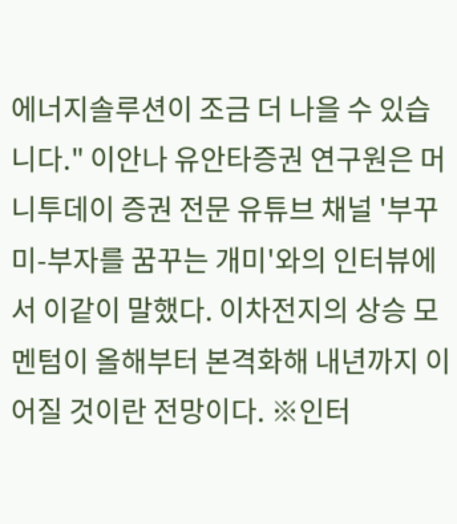에너지솔루션이 조금 더 나을 수 있습니다." 이안나 유안타증권 연구원은 머니투데이 증권 전문 유튜브 채널 '부꾸미-부자를 꿈꾸는 개미'와의 인터뷰에서 이같이 말했다. 이차전지의 상승 모멘텀이 올해부터 본격화해 내년까지 이어질 것이란 전망이다. ※인터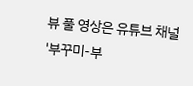뷰 풀 영상은 유튜브 채널 '부꾸미-부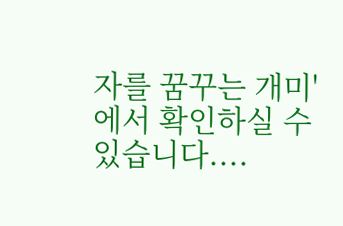자를 꿈꾸는 개미'에서 확인하실 수 있습니다....